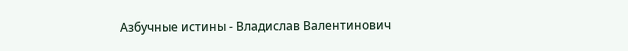Азбучные истины - Владислав Валентинович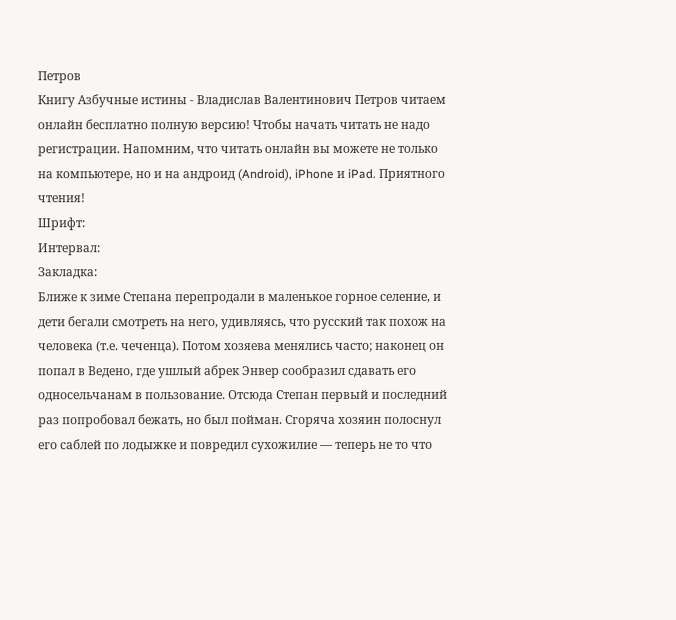Петров
Книгу Азбучные истины - Владислав Валентинович Петров читаем онлайн бесплатно полную версию! Чтобы начать читать не надо регистрации. Напомним, что читать онлайн вы можете не только на компьютере, но и на андроид (Android), iPhone и iPad. Приятного чтения!
Шрифт:
Интервал:
Закладка:
Ближе к зиме Степана перепродали в маленькое горное селение, и дети бегали смотреть на него, удивляясь, что русский так похож на человека (т.е. чеченца). Потом хозяева менялись часто; наконец он попал в Ведено, где ушлый абрек Энвер сообразил сдавать его односельчанам в пользование. Отсюда Степан первый и последний раз попробовал бежать, но был пойман. Сгоряча хозяин полоснул его саблей по лодыжке и повредил сухожилие — теперь не то что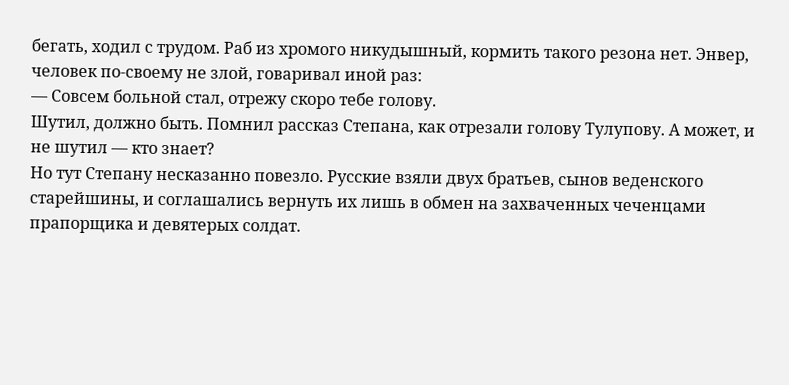бегать, ходил с трудом. Раб из хромого никудышный, кормить такого резона нет. Энвер, человек по-своему не злой, говаривал иной раз:
— Совсем больной стал, отрежу скоро тебе голову.
Шутил, должно быть. Помнил рассказ Степана, как отрезали голову Тулупову. А может, и не шутил — кто знает?
Но тут Степану несказанно повезло. Русские взяли двух братьев, сынов веденского старейшины, и соглашались вернуть их лишь в обмен на захваченных чеченцами прапорщика и девятерых солдат.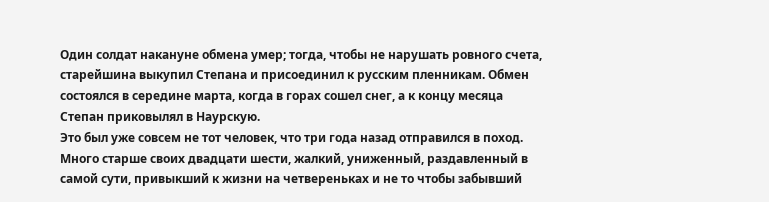Один солдат накануне обмена умер; тогда, чтобы не нарушать ровного счета, старейшина выкупил Степана и присоединил к русским пленникам. Обмен состоялся в середине марта, когда в горах сошел снег, а к концу месяца Степан приковылял в Наурскую.
Это был уже совсем не тот человек, что три года назад отправился в поход. Много старше своих двадцати шести, жалкий, униженный, раздавленный в самой сути, привыкший к жизни на четвереньках и не то чтобы забывший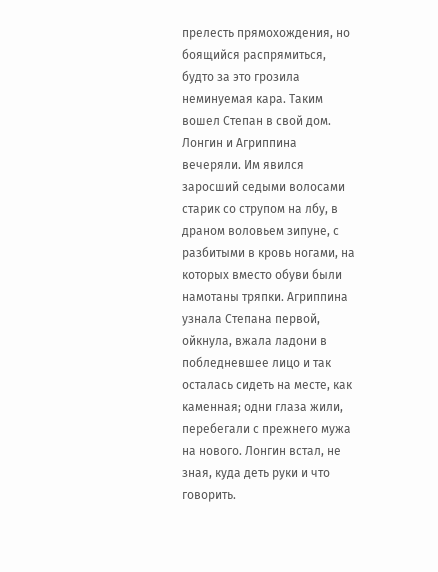прелесть прямохождения, но боящийся распрямиться, будто за это грозила неминуемая кара. Таким вошел Степан в свой дом.
Лонгин и Агриппина вечеряли. Им явился заросший седыми волосами старик со струпом на лбу, в драном воловьем зипуне, с разбитыми в кровь ногами, на которых вместо обуви были намотаны тряпки. Агриппина узнала Степана первой, ойкнула, вжала ладони в побледневшее лицо и так осталась сидеть на месте, как каменная; одни глаза жили, перебегали с прежнего мужа на нового. Лонгин встал, не зная, куда деть руки и что говорить.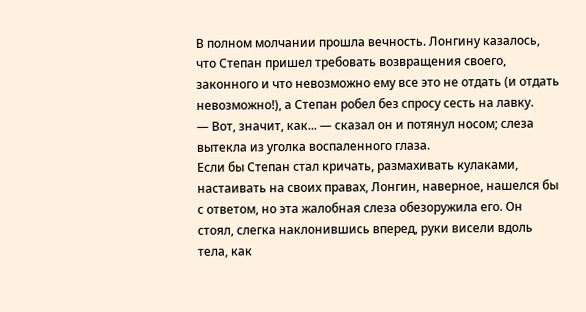В полном молчании прошла вечность. Лонгину казалось, что Степан пришел требовать возвращения своего, законного и что невозможно ему все это не отдать (и отдать невозможно!), а Степан робел без спросу сесть на лавку.
— Вот, значит, как... — сказал он и потянул носом; слеза вытекла из уголка воспаленного глаза.
Если бы Степан стал кричать, размахивать кулаками, настаивать на своих правах, Лонгин, наверное, нашелся бы с ответом, но эта жалобная слеза обезоружила его. Он стоял, слегка наклонившись вперед, руки висели вдоль тела, как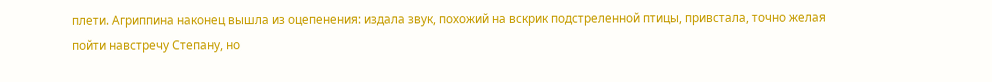плети. Агриппина наконец вышла из оцепенения: издала звук, похожий на вскрик подстреленной птицы, привстала, точно желая пойти навстречу Степану, но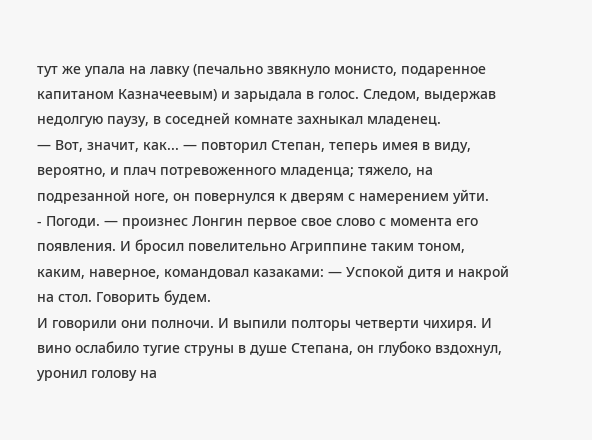тут же упала на лавку (печально звякнуло монисто, подаренное капитаном Казначеевым) и зарыдала в голос. Следом, выдержав недолгую паузу, в соседней комнате захныкал младенец.
— Вот, значит, как... — повторил Степан, теперь имея в виду, вероятно, и плач потревоженного младенца; тяжело, на подрезанной ноге, он повернулся к дверям с намерением уйти.
- Погоди. — произнес Лонгин первое свое слово с момента его появления. И бросил повелительно Агриппине таким тоном, каким, наверное, командовал казаками: — Успокой дитя и накрой на стол. Говорить будем.
И говорили они полночи. И выпили полторы четверти чихиря. И вино ослабило тугие струны в душе Степана, он глубоко вздохнул, уронил голову на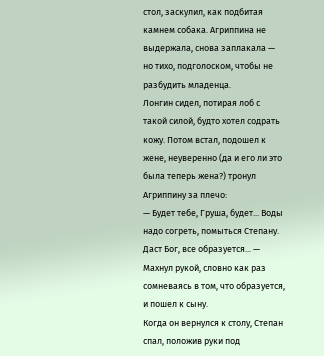стол, заскулил, как подбитая камнем собака. Агриппина не выдержала, снова заплакала — но тихо, подголоском, чтобы не разбудить младенца.
Лонгин сидел, потирая лоб с такой силой, будто хотел содрать кожу. Потом встал, подошел к жене, неуверенно (да и его ли это была теперь жена?) тронул Агриппину за плечо:
— Будет тебе, Груша, будет... Воды надо согреть, помыться Степану. Даст Бог, все образуется... — Махнул рукой, словно как раз сомневаясь в том, что образуется, и пошел к сыну.
Когда он вернулся к столу, Степан спал, положив руки под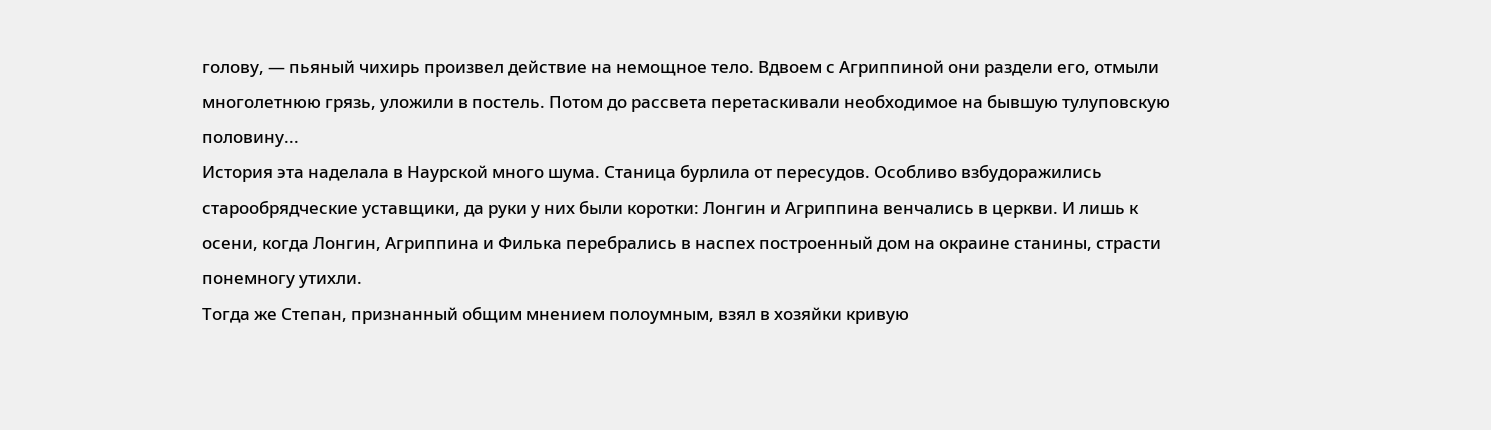голову, — пьяный чихирь произвел действие на немощное тело. Вдвоем с Агриппиной они раздели его, отмыли многолетнюю грязь, уложили в постель. Потом до рассвета перетаскивали необходимое на бывшую тулуповскую половину...
История эта наделала в Наурской много шума. Станица бурлила от пересудов. Особливо взбудоражились старообрядческие уставщики, да руки у них были коротки: Лонгин и Агриппина венчались в церкви. И лишь к осени, когда Лонгин, Агриппина и Филька перебрались в наспех построенный дом на окраине станины, страсти понемногу утихли.
Тогда же Степан, признанный общим мнением полоумным, взял в хозяйки кривую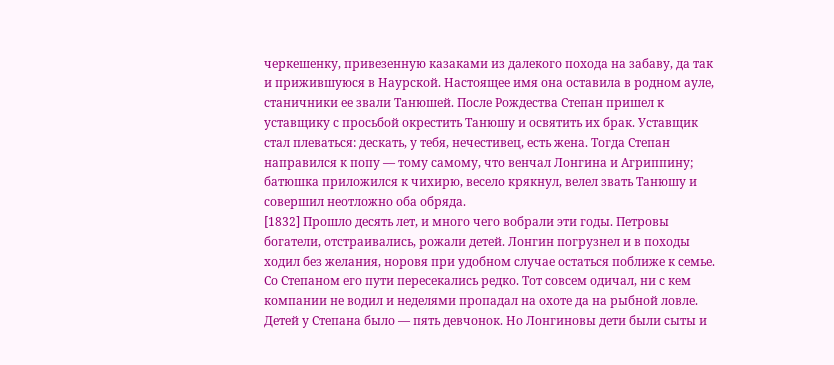черкешенку, привезенную казаками из далекого похода на забаву, да так и прижившуюся в Наурской. Настоящее имя она оставила в родном ауле, станичники ее звали Танюшей. После Рождества Степан пришел к уставщику с просьбой окрестить Танюшу и освятить их брак. Уставщик стал плеваться: дескать, у тебя, нечестивец, есть жена. Тогда Степан направился к попу — тому самому, что венчал Лонгина и Агриппину; батюшка приложился к чихирю, весело крякнул, велел звать Танюшу и совершил неотложно оба обряда.
[1832] Прошло десять лет, и много чего вобрали эти годы. Петровы богатели, отстраивались, рожали детей. Лонгин погрузнел и в походы ходил без желания, норовя при удобном случае остаться поближе к семье. Со Степаном его пути пересекались редко. Тот совсем одичал, ни с кем компании не водил и неделями пропадал на охоте да на рыбной ловле. Детей у Степана было — пять девчонок. Но Лонгиновы дети были сыты и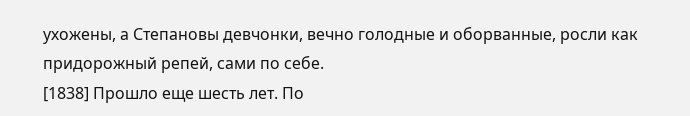ухожены, а Степановы девчонки, вечно голодные и оборванные, росли как придорожный репей, сами по себе.
[1838] Прошло еще шесть лет. По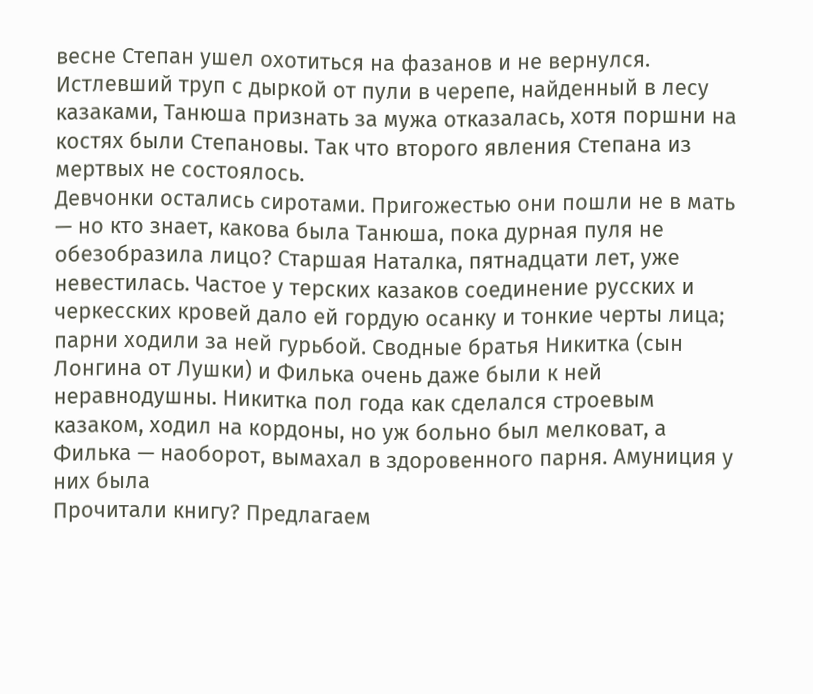весне Степан ушел охотиться на фазанов и не вернулся. Истлевший труп с дыркой от пули в черепе, найденный в лесу казаками, Танюша признать за мужа отказалась, хотя поршни на костях были Степановы. Так что второго явления Степана из мертвых не состоялось.
Девчонки остались сиротами. Пригожестью они пошли не в мать — но кто знает, какова была Танюша, пока дурная пуля не обезобразила лицо? Старшая Наталка, пятнадцати лет, уже невестилась. Частое у терских казаков соединение русских и черкесских кровей дало ей гордую осанку и тонкие черты лица; парни ходили за ней гурьбой. Сводные братья Никитка (сын Лонгина от Лушки) и Филька очень даже были к ней неравнодушны. Никитка пол года как сделался строевым казаком, ходил на кордоны, но уж больно был мелковат, а Филька — наоборот, вымахал в здоровенного парня. Амуниция у них была
Прочитали книгу? Предлагаем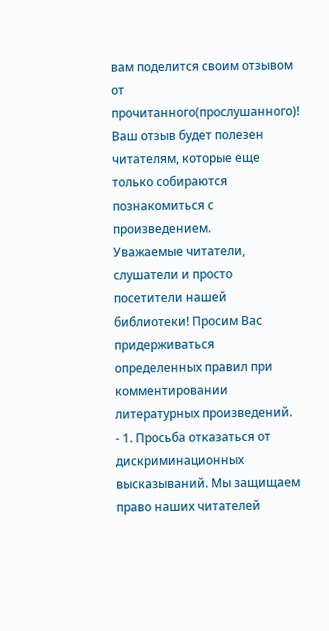вам поделится своим отзывом от прочитанного(прослушанного)! Ваш отзыв будет полезен читателям, которые еще только собираются познакомиться с произведением.
Уважаемые читатели, слушатели и просто посетители нашей библиотеки! Просим Вас придерживаться определенных правил при комментировании литературных произведений.
- 1. Просьба отказаться от дискриминационных высказываний. Мы защищаем право наших читателей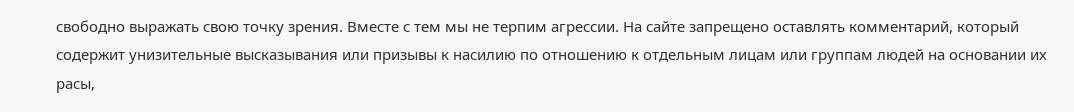свободно выражать свою точку зрения. Вместе с тем мы не терпим агрессии. На сайте запрещено оставлять комментарий, который содержит унизительные высказывания или призывы к насилию по отношению к отдельным лицам или группам людей на основании их расы,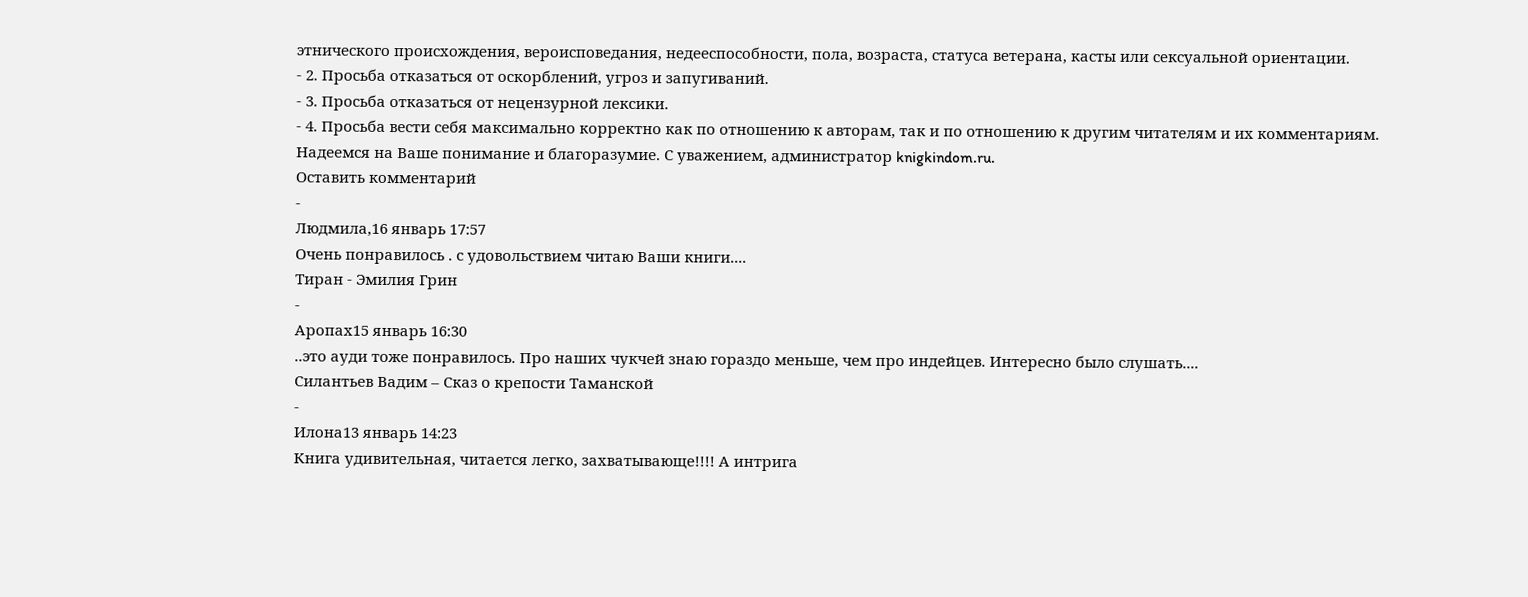этнического происхождения, вероисповедания, недееспособности, пола, возраста, статуса ветерана, касты или сексуальной ориентации.
- 2. Просьба отказаться от оскорблений, угроз и запугиваний.
- 3. Просьба отказаться от нецензурной лексики.
- 4. Просьба вести себя максимально корректно как по отношению к авторам, так и по отношению к другим читателям и их комментариям.
Надеемся на Ваше понимание и благоразумие. С уважением, администратор knigkindom.ru.
Оставить комментарий
-
Людмила,16 январь 17:57
Очень понравилось . с удовольствием читаю Ваши книги....
Тиран - Эмилия Грин
-
Аропах15 январь 16:30
..это ауди тоже понравилось. Про наших чукчей знаю гораздо меньше, чем про индейцев. Интересно было слушать....
Силантьев Вадим – Сказ о крепости Таманской
-
Илона13 январь 14:23
Книга удивительная, читается легко, захватывающе!!!! А интрига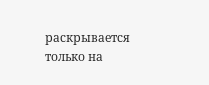раскрывается только на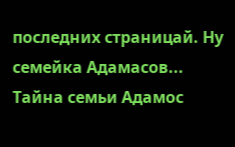последних страницай. Ну семейка Адамасов...
Тайна семьи Адамос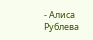- Алиса Рублева